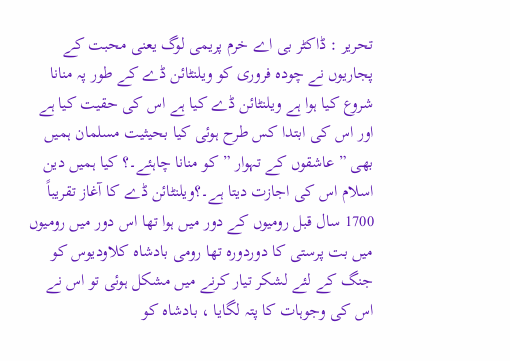تحریر : ڈاکٹر بی اے خرم پریمی لوگ یعنی محبت کے پجاریوں نے چودہ فروری کو ویلنٹائن ڈے کے طور پہ منانا شروع کیا ہوا ہے ویلنٹائن ڈے کیا ہے اس کی حقیت کیا ہے اور اس کی ابتدا کس طرح ہوئی کیا بحیثیت مسلمان ہمیں بھی ”عاشقوں کے تہوار ”کو منانا چاہئے۔؟ کیا ہمیں دین اسلام اس کی اجازت دیتا ہے۔؟ویلنٹائن ڈے کا آغاز تقریباً 1700 سال قبل رومیوں کے دور میں ہوا تھا اس دور میں رومیوں میں بت پرستی کا دوردورہ تھا رومی بادشاہ کلاودیوس کو جنگ کے لئے لشکر تیار کرنے میں مشکل ہوئی تو اس نے اس کی وجوہات کا پتہ لگایا ، بادشاہ کو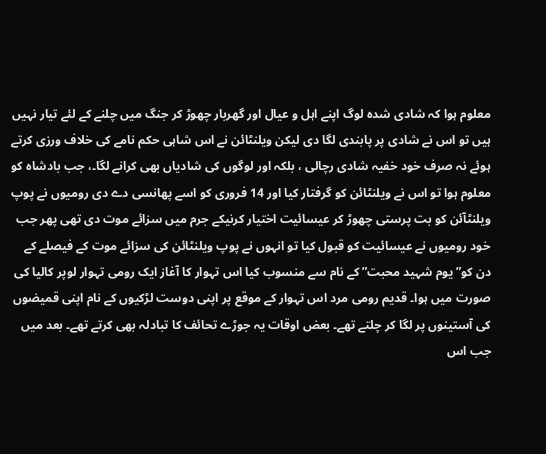معلوم ہوا کہ شادی شدہ لوگ اپنے اہل و عیال اور گھربار چھوڑ کر جنگ میں چلنے کے لئے تیار نہیں ہیں تو اس نے شادی پر پابندی لگا دی لیکن ویلنٹائن نے اس شاہی حکم نامے کی خلاف ورزی کرتے ہوئے نہ صرف خود خفیہ شادی رچالی ، بلکہ اور لوگوں کی شادیاں بھی کرانے لگا۔، جب بادشاہ کو معلوم ہوا تو اس نے ویلنٹائن کو گرفتار کیا اور 14 فروری کو اسے پھانسی دے دی رومیوں نے پوپ ویلنٹآئن کو بت پرستی چھوڑ کر عیسائیت اختیار کرنیکے جرم میں سزائے موت دی تھی پھر جب خود رومیوں نے عیسائیت کو قبول کیا تو انہوں نے پوپ ویلنٹائن کی سزائے موت کے فیصلے کے دن کو” یوم شہید محبت” کے نام سے منسوب کیا اس تہوار کا آغاز ایک رومی تہوار لوپر کالیا کی صورت میں ہوا۔ قدیم رومی مرد اس تہوار کے موقع پر اپنی دوست لڑکیوں کے نام اپنی قمیضوں کی آستینوں پر لگا کر چلتے تھے۔ بعض اوقات یہ جوڑے تحائف کا تبادلہ بھی کرتے تھے۔ بعد میں جب اس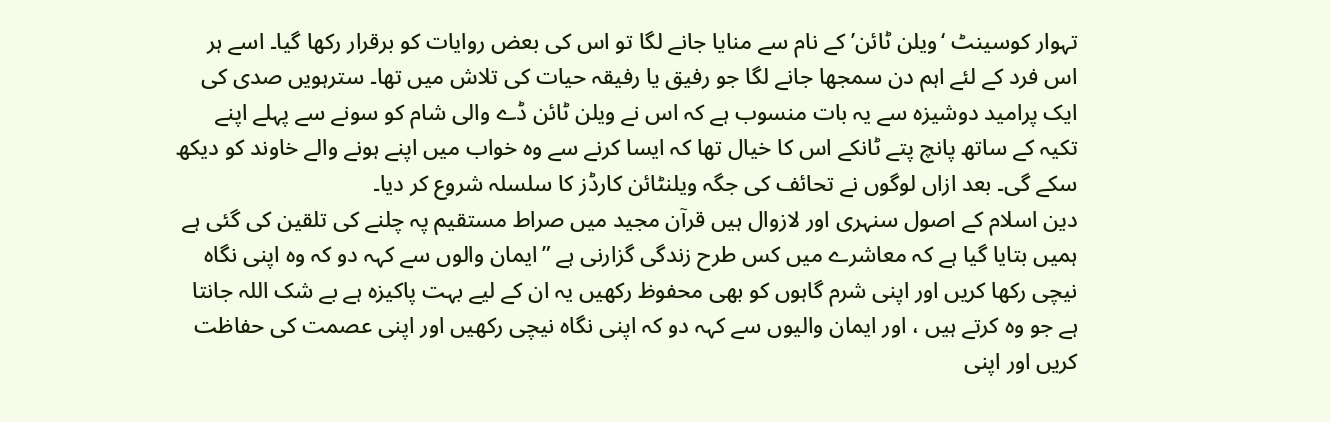تہوار کوسینٹ ‘ویلن ٹائن’ کے نام سے منایا جانے لگا تو اس کی بعض روایات کو برقرار رکھا گیا۔ اسے ہر اس فرد کے لئے اہم دن سمجھا جانے لگا جو رفیق یا رفیقہ حیات کی تلاش میں تھا۔ سترہویں صدی کی ایک پرامید دوشیزہ سے یہ بات منسوب ہے کہ اس نے ویلن ٹائن ڈے والی شام کو سونے سے پہلے اپنے تکیہ کے ساتھ پانچ پتے ٹانکے اس کا خیال تھا کہ ایسا کرنے سے وہ خواب میں اپنے ہونے والے خاوند کو دیکھ سکے گی۔ بعد ازاں لوگوں نے تحائف کی جگہ ویلنٹائن کارڈز کا سلسلہ شروع کر دیا۔
دین اسلام کے اصول سنہری اور لازوال ہیں قرآن مجید میں صراط مستقیم پہ چلنے کی تلقین کی گئی ہے ہمیں بتایا گیا ہے کہ معاشرے میں کس طرح زندگی گزارنی ہے ”ایمان والوں سے کہہ دو کہ وہ اپنی نگاہ نیچی رکھا کریں اور اپنی شرم گاہوں کو بھی محفوظ رکھیں یہ ان کے لیے بہت پاکیزہ ہے بے شک اللہ جانتا ہے جو وہ کرتے ہیں ، اور ایمان والیوں سے کہہ دو کہ اپنی نگاہ نیچی رکھیں اور اپنی عصمت کی حفاظت کریں اور اپنی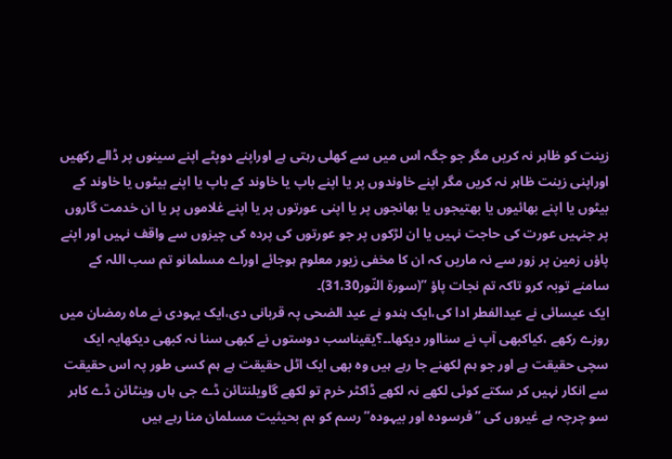زینت کو ظاہر نہ کریں مگر جو جگہ اس میں سے کھلی رہتی ہے اوراپنے دوپٹے اپنے سینوں پر ڈالے رکھیں اوراپنی زینت ظاہر نہ کریں مگر اپنے خاوندوں پر یا اپنے باپ یا خاوند کے باپ یا اپنے بیٹوں یا خاوند کے بیٹوں یا اپنے بھائیوں یا بھتیجوں یا بھانجوں پر یا اپنی عورتوں پر یا اپنے غلاموں پر یا ان خدمت گاروں پر جنہیں عورت کی حاجت نہیں یا ان لڑکوں پر جو عورتوں کی پردہ کی چیزوں سے واقف نہیں اور اپنے پاؤں زمین پر زور سے نہ ماریں کہ ان کا مخفی زیور معلوم ہوجائے اوراے مسلمانو تم سب اللہ کے سامنے توبہ کرو تاکہ تم نجات پاؤ ”(سورة النّور31،30)۔
ایک عیسائی نے عیدالفطر ادا کی،ایک ہندو نے عید الضحی پہ قربانی دی،ایک یہودی نے ماہ رمضان میں روزے رکھے ،کیاکبھی آپ نے سنااور دیکھا۔۔؟یقیناسب دوستوں نے کبھی سنا نہ کبھی دیکھایہ ایک سچی حقیقت ہے اور جو ہم لکھنے جا رہے ہیں وہ بھی ایک اٹل حقیقت ہے ہم کسی طور پہ اس حقیقت سے انکار نہیں کر سکتے کوئی لکھے نہ لکھے ڈاکٹر خرم تو لکھے گاویلنتائن ڈے جی ہاں وینٹائن ڈے کاہر سو چرچہ ہے غیروں کی ”فرسودہ اور بیہودہ” رسم کو ہم بحیثیت مسلمان منا رہے ہیں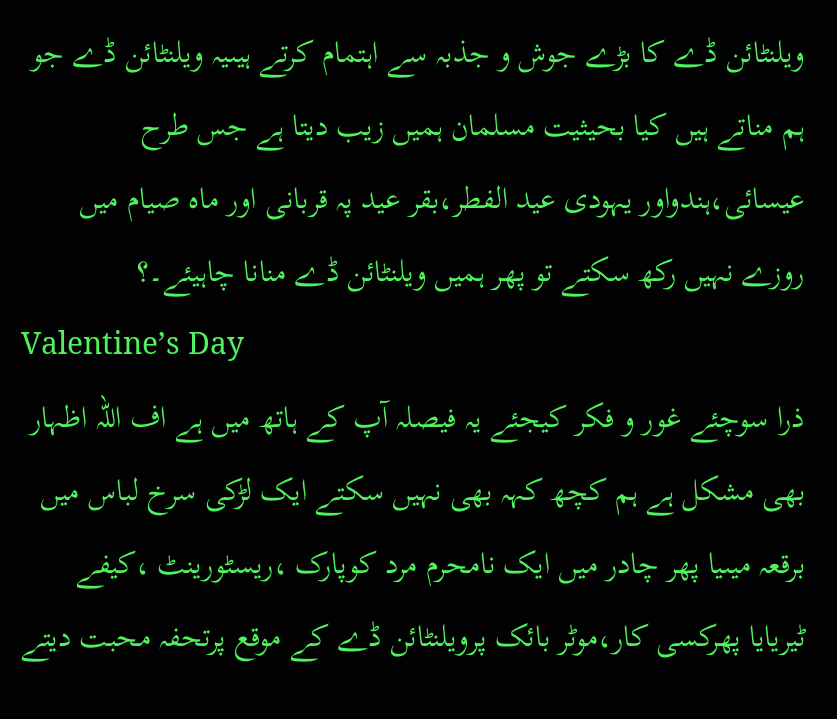ویلنٹائن ڈے کا بڑے جوش و جذبہ سے اہتمام کرتے ہیںیہ ویلنٹائن ڈے جو ہم مناتے ہیں کیا بحیثیت مسلمان ہمیں زیب دیتا ہے جس طرح عیسائی،ہندواور یہودی عید الفطر،بقر عید پہ قربانی اور ماہ صیام میں روزے نہیں رکھ سکتے تو پھر ہمیں ویلنٹائن ڈے منانا چاہیئے۔؟
Valentine’s Day
ذرا سوچئے غور و فکر کیجئے یہ فیصلہ آپ کے ہاتھ میں ہے اف اللہ اظہار بھی مشکل ہے ہم کچھ کہہ بھی نہیں سکتے ایک لڑکی سرخ لباس میں برقعہ میںیا پھر چادر میں ایک نامحرم مرد کوپارک ،ریسٹورینٹ ،کیفے ٹیریایا پھرکسی کار،موٹر بائک پرویلنٹائن ڈے کے موقع پرتحفہ محبت دیتے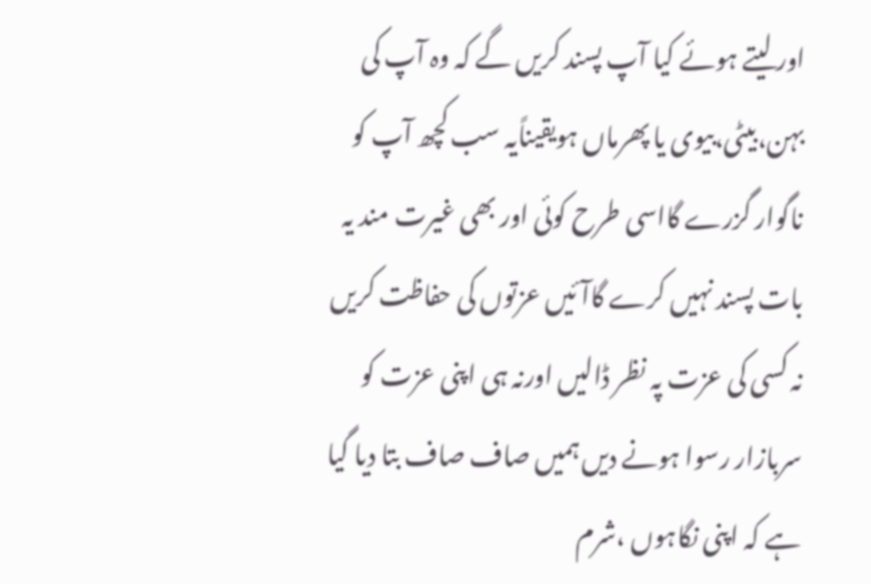اور لیتے ہوئے کیا آپ پسند کریں گے کہ وہ آپ کی بہن،بیٹی،بیوی یا پھرماں ہویقیناًیہ سب کچھ آپ کو ناگوار گزرے گااسی طرح کوئی اور بھی غیرت مند یہ بات پسند نہیں کرے گاآئیں عزتوں کی حفاظت کریں نہ کسی کی عزت پہ نظر ڈالیں اورنہ ہی اپنی عزت کو سربازار رسوا ہونے دیں ہمیں صاف صاف بتا دیا گیا ہے کہ اپنی نگاہوں ،شرم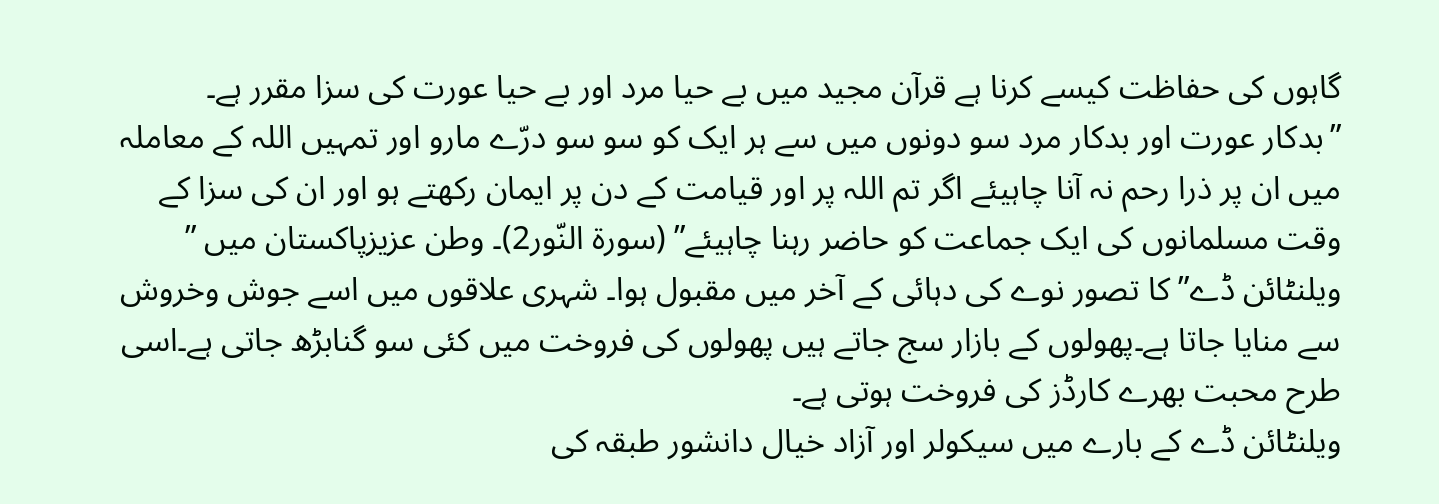گاہوں کی حفاظت کیسے کرنا ہے قرآن مجید میں بے حیا مرد اور بے حیا عورت کی سزا مقرر ہے۔
”بدکار عورت اور بدکار مرد سو دونوں میں سے ہر ایک کو سو سو درّے مارو اور تمہیں اللہ کے معاملہ میں ان پر ذرا رحم نہ آنا چاہیئے اگر تم اللہ پر اور قیامت کے دن پر ایمان رکھتے ہو اور ان کی سزا کے وقت مسلمانوں کی ایک جماعت کو حاضر رہنا چاہیئے” (سورة النّور2)۔ وطن عزیزپاکستان میں ” ویلنٹائن ڈے” کا تصور نوے کی دہائی کے آخر میں مقبول ہوا۔ شہری علاقوں میں اسے جوش وخروش سے منایا جاتا ہے۔پھولوں کے بازار سج جاتے ہیں پھولوں کی فروخت میں کئی سو گنابڑھ جاتی ہے۔اسی طرح محبت بھرے کارڈز کی فروخت ہوتی ہے۔
ویلنٹائن ڈے کے بارے میں سیکولر اور آزاد خیال دانشور طبقہ کی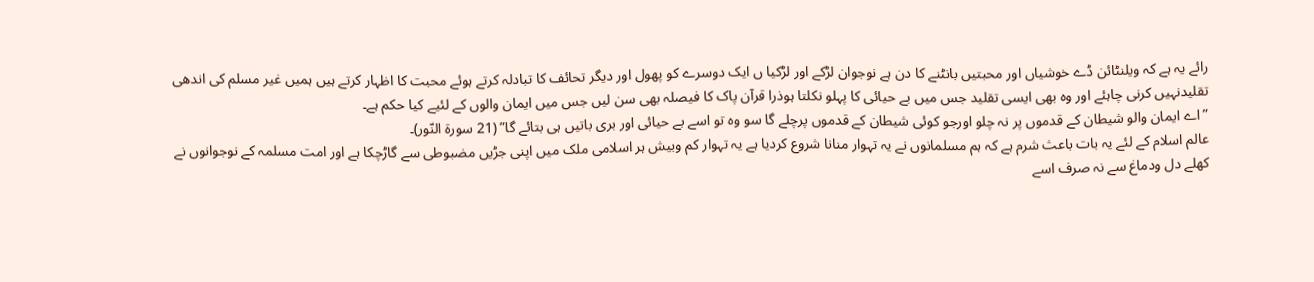رائے یہ ہے کہ ویلنٹائن ڈے خوشیاں اور محبتیں بانٹنے کا دن ہے نوجوان لڑکے اور لڑکیا ں ایک دوسرے کو پھول اور دیگر تحائف کا تبادلہ کرتے ہوئے محبت کا اظہار کرتے ہیں ہمیں غیر مسلم کی اندھی تقلیدنہیں کرنی چاہئے اور وہ بھی ایسی تقلید جس میں بے حیائی کا پہلو نکلتا ہوذرا قرآن پاک کا فیصلہ بھی سن لیں جس میں ایمان والوں کے لئیے کیا حکم ہے۔
”اے ایمان والو شیطان کے قدموں پر نہ چلو اورجو کوئی شیطان کے قدموں پرچلے گا سو وہ تو اسے بے حیائی اور بری باتیں ہی بتائے گا” (21 سورة النّور)۔
عالم اسلام کے لئے یہ بات باعث شرم ہے کہ ہم مسلمانوں نے یہ تہوار منانا شروع کردیا ہے یہ تہوار کم وبیش ہر اسلامی ملک میں اپنی جڑیں مضبوطی سے گاڑچکا ہے اور امت مسلمہ کے نوجوانوں نے کھلے دل ودماغ سے نہ صرف اسے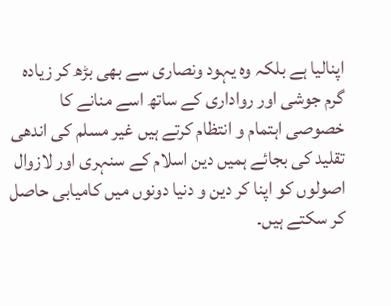اپنالیا ہے بلکہ وہ یہود ونصاری سے بھی بڑھ کر زیادہ گرم جوشی اور رواداری کے ساتھ اسے منانے کا خصوصی اہتمام و انتظام کرتے ہیں غیر مسلم کی اندھی تقلید کی بجائے ہمیں دین اسلام کے سنہری اور لازوال اصولوں کو اپنا کر دین و دنیا دونوں میں کامیابی حاصل کر سکتے ہیں۔